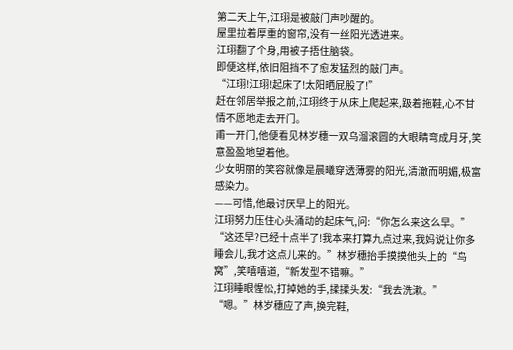第二天上午,江珝是被敲门声吵醒的。
屋里拉着厚重的窗帘,没有一丝阳光透进来。
江珝翻了个身,用被子捂住脑袋。
即便这样,依旧阻挡不了愈发猛烈的敲门声。
“江珝!江珝!起床了!太阳晒屁股了!”
赶在邻居举报之前,江珝终于从床上爬起来,趿着拖鞋,心不甘情不愿地走去开门。
甫一开门,他便看见林岁穗一双乌溜滚圆的大眼睛弯成月牙,笑意盈盈地望着他。
少女明丽的笑容就像是晨曦穿透薄雾的阳光,清澈而明媚,极富感染力。
——可惜,他最讨厌早上的阳光。
江珝努力压住心头涌动的起床气,问:“你怎么来这么早。”
“这还早?已经十点半了!我本来打算九点过来,我妈说让你多睡会儿,我才这点儿来的。”林岁穗抬手摸摸他头上的“鸟窝”,笑嘻嘻道,“新发型不错嘛。”
江珝睡眼惺忪,打掉她的手,揉揉头发:“我去洗漱。”
“嗯。”林岁穗应了声,换完鞋,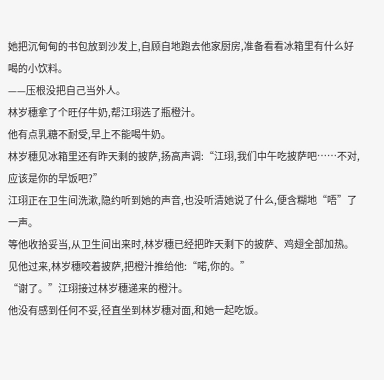她把沉甸甸的书包放到沙发上,自顾自地跑去他家厨房,准备看看冰箱里有什么好喝的小饮料。
——压根没把自己当外人。
林岁穗拿了个旺仔牛奶,帮江珝选了瓶橙汁。
他有点乳糖不耐受,早上不能喝牛奶。
林岁穗见冰箱里还有昨天剩的披萨,扬高声调:“江珝,我们中午吃披萨吧……不对,应该是你的早饭吧?”
江珝正在卫生间洗漱,隐约听到她的声音,也没听清她说了什么,便含糊地“唔”了一声。
等他收拾妥当,从卫生间出来时,林岁穗已经把昨天剩下的披萨、鸡翅全部加热。见他过来,林岁穗咬着披萨,把橙汁推给他:“喏,你的。”
“谢了。”江珝接过林岁穗递来的橙汁。
他没有感到任何不妥,径直坐到林岁穗对面,和她一起吃饭。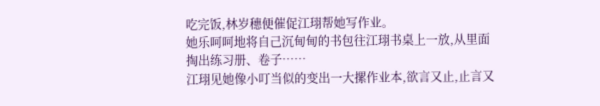吃完饭,林岁穗便催促江珝帮她写作业。
她乐呵呵地将自己沉甸甸的书包往江珝书桌上一放,从里面掏出练习册、卷子……
江珝见她像小叮当似的变出一大摞作业本,欲言又止,止言又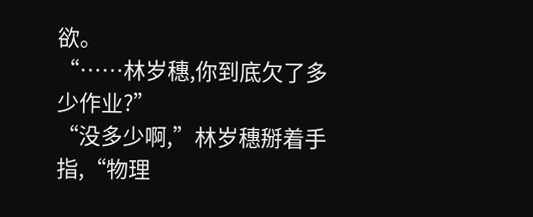欲。
“……林岁穗,你到底欠了多少作业?”
“没多少啊,”林岁穗掰着手指,“物理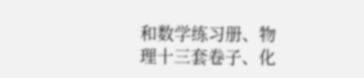和数学练习册、物理十三套卷子、化